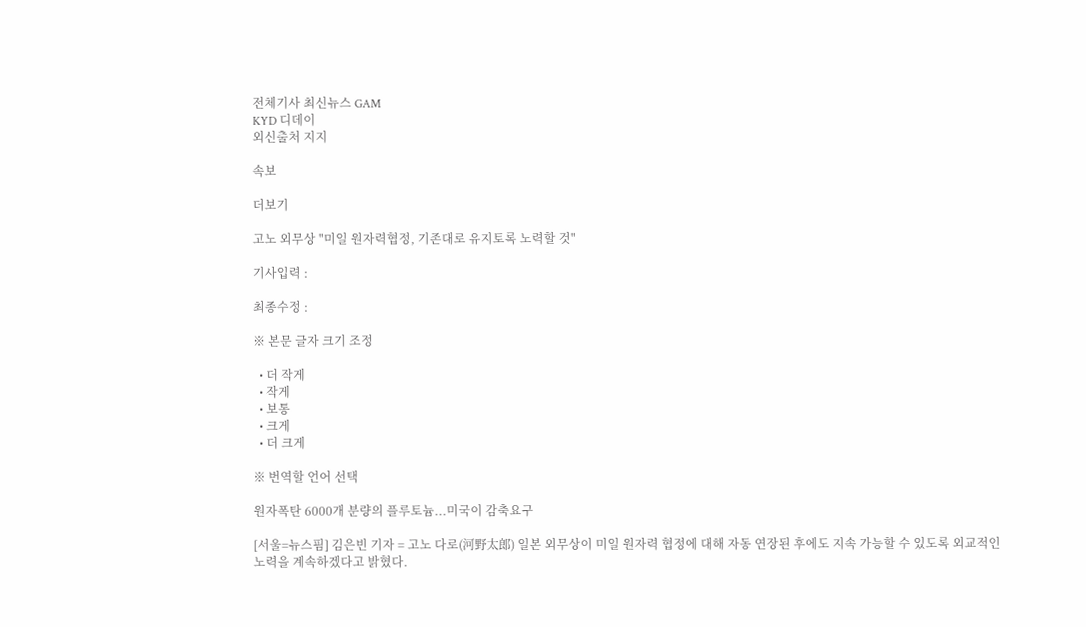전체기사 최신뉴스 GAM
KYD 디데이
외신출처 지지

속보

더보기

고노 외무상 "미일 원자력협정, 기존대로 유지토록 노력할 것"

기사입력 :

최종수정 :

※ 본문 글자 크기 조정

  • 더 작게
  • 작게
  • 보통
  • 크게
  • 더 크게

※ 번역할 언어 선택

원자폭탄 6000개 분량의 플루토늄...미국이 감축요구

[서울=뉴스핌] 김은빈 기자 = 고노 다로(河野太郎) 일본 외무상이 미일 원자력 협정에 대해 자동 연장된 후에도 지속 가능할 수 있도록 외교적인 노력을 계속하겠다고 밝혔다.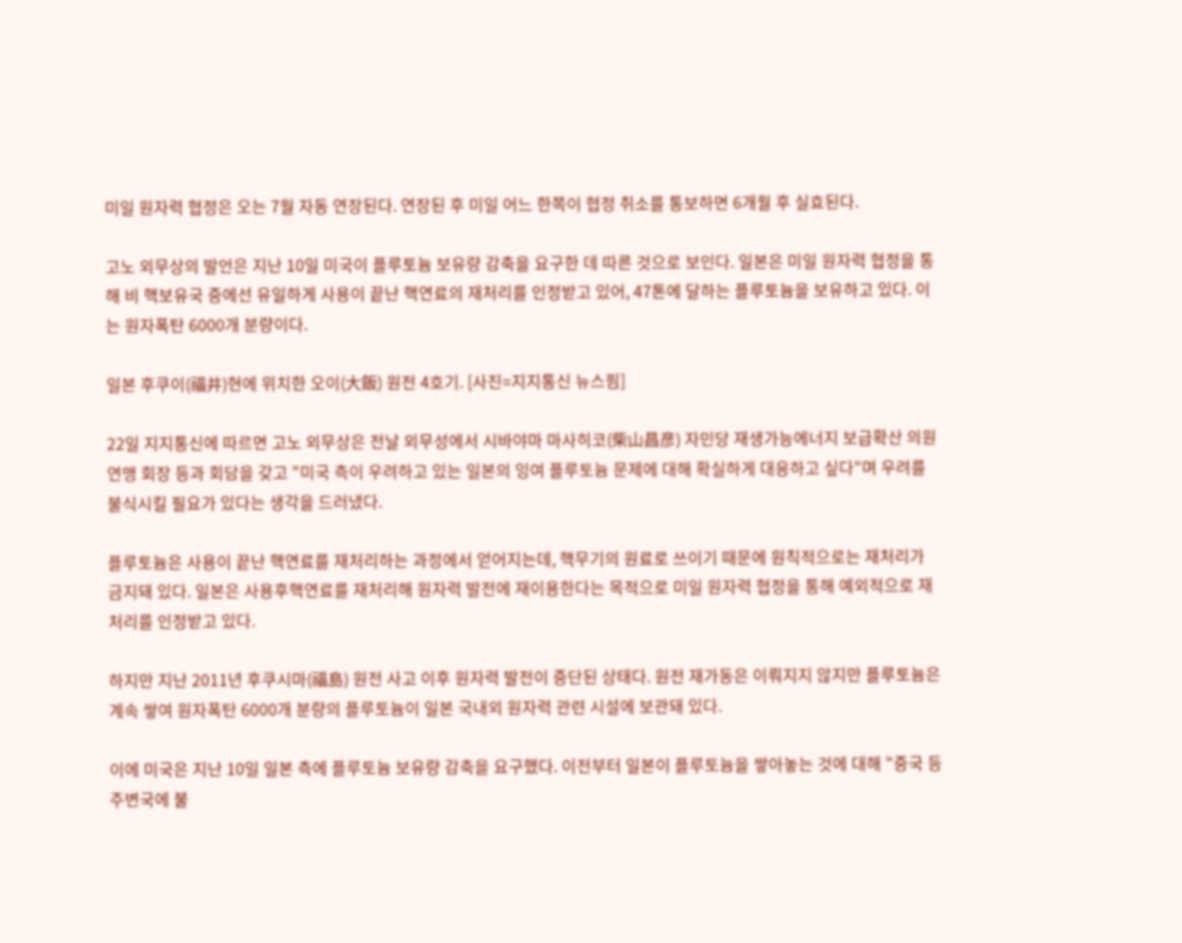미일 원자력 협정은 오는 7월 자동 연장된다. 연장된 후 미일 어느 한쪽이 협정 취소를 통보하면 6개월 후 실효된다.

고노 외무상의 발언은 지난 10일 미국이 플루토늄 보유량 감축을 요구한 데 따른 것으로 보인다. 일본은 미일 원자력 협정을 통해 비 핵보유국 중에선 유일하게 사용이 끝난 핵연료의 재처리를 인정받고 있어, 47톤에 달하는 플루토늄을 보유하고 있다. 이는 원자폭탄 6000개 분량이다.

일본 후쿠이(福井)현에 위치한 오이(大飯) 원전 4호기. [사진=지지통신 뉴스핌]

22일 지지통신에 따르면 고노 외무상은 전날 외무성에서 시바야마 마사히코(柴山昌彦) 자민당 재생가능에너지 보급확산 의원연맹 회장 등과 회담을 갖고 "미국 측이 우려하고 있는 일본의 잉여 플루토늄 문제에 대해 확실하게 대응하고 싶다"며 우려를 불식시킬 필요가 있다는 생각을 드러냈다.

플루토늄은 사용이 끝난 핵연료를 재처리하는 과정에서 얻어지는데, 핵무기의 원료로 쓰이기 때문에 원칙적으로는 재처리가 금지돼 있다. 일본은 사용후핵연료를 재처리해 원자력 발전에 재이용한다는 목적으로 미일 원자력 협정을 통해 예외적으로 재처리를 인정받고 있다.

하지만 지난 2011년 후쿠시마(福島) 원전 사고 이후 원자력 발전이 중단된 상태다. 원전 재가동은 이뤄지지 않지만 플루토늄은 계속 쌓여 원자폭탄 6000개 분량의 플루토늄이 일본 국내외 원자력 관련 시설에 보관돼 있다.

이에 미국은 지난 10일 일본 측에 플루토늄 보유량 감축을 요구했다. 이전부터 일본이 플루토늄을 쌓아놓는 것에 대해 "중국 등 주변국에 불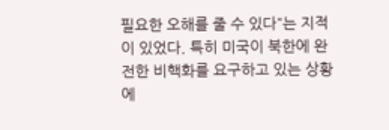필요한 오해를 줄 수 있다"는 지적이 있었다. 특히 미국이 북한에 완전한 비핵화를 요구하고 있는 상황에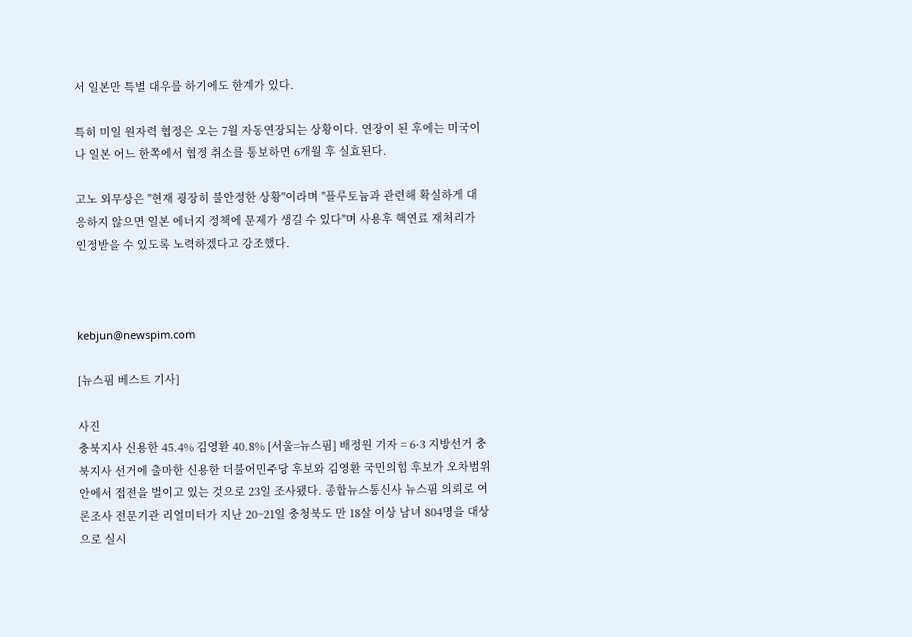서 일본만 특별 대우를 하기에도 한계가 있다.

특히 미일 원자력 협정은 오는 7월 자동연장되는 상황이다. 연장이 된 후에는 미국이나 일본 어느 한쪽에서 협정 취소를 통보하면 6개월 후 실효된다.

고노 외무상은 "현재 굉장히 불안정한 상황"이라며 "플루토늄과 관련해 확실하게 대응하지 않으면 일본 에너지 정책에 문제가 생길 수 있다"며 사용후 핵연료 재처리가 인정받을 수 있도록 노력하겠다고 강조했다.



kebjun@newspim.com

[뉴스핌 베스트 기사]

사진
충북지사 신용한 45.4% 김영환 40.8% [서울=뉴스핌] 배정원 기자 = 6·3 지방선거 충북지사 선거에 출마한 신용한 더불어민주당 후보와 김영환 국민의힘 후보가 오차범위 안에서 접전을 벌이고 있는 것으로 23일 조사됐다. 종합뉴스통신사 뉴스핌 의뢰로 여론조사 전문기관 리얼미터가 지난 20~21일 충청북도 만 18살 이상 남녀 804명을 대상으로 실시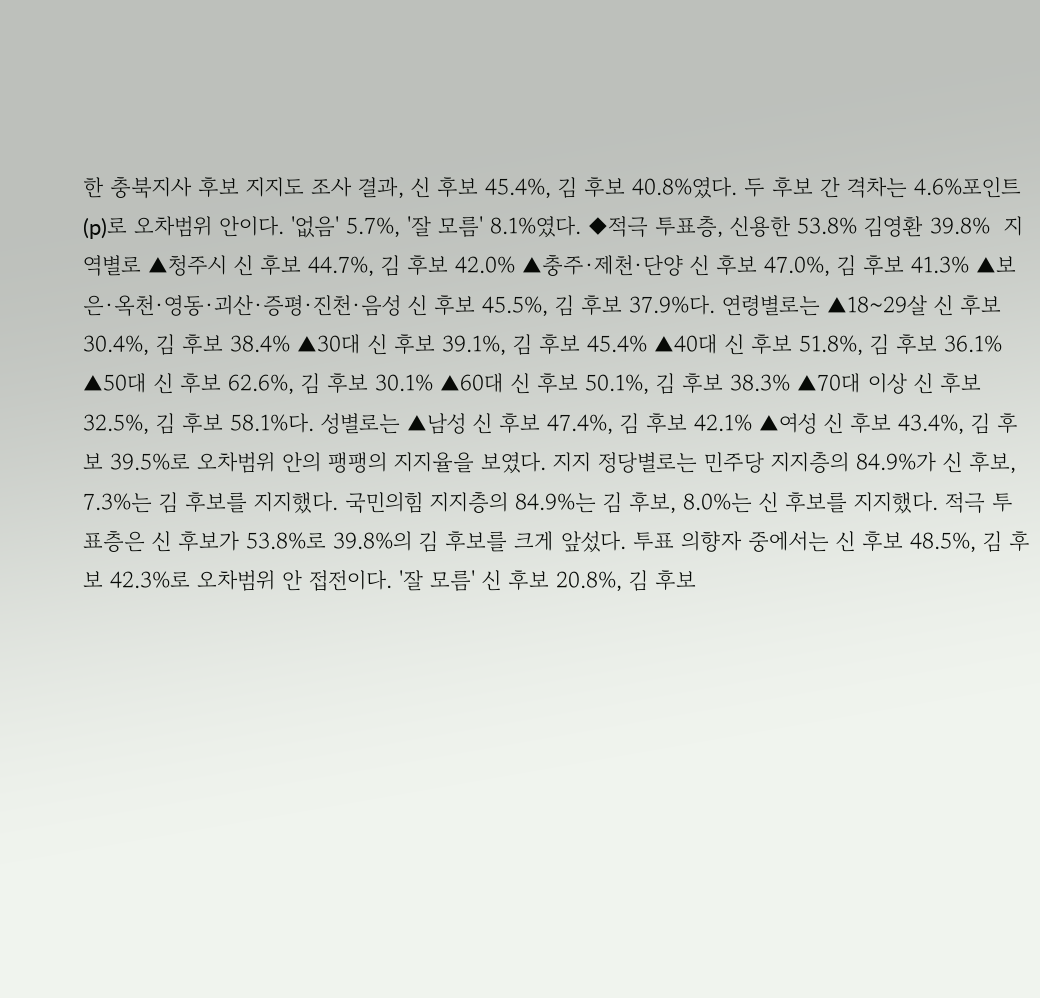한 충북지사 후보 지지도 조사 결과, 신 후보 45.4%, 김 후보 40.8%였다. 두 후보 간 격차는 4.6%포인트(p)로 오차범위 안이다. '없음' 5.7%, '잘 모름' 8.1%였다. ◆적극 투표층, 신용한 53.8% 김영환 39.8%  지역별로 ▲청주시 신 후보 44.7%, 김 후보 42.0% ▲충주·제천·단양 신 후보 47.0%, 김 후보 41.3% ▲보은·옥천·영동·괴산·증평·진천·음성 신 후보 45.5%, 김 후보 37.9%다. 연령별로는 ▲18~29살 신 후보 30.4%, 김 후보 38.4% ▲30대 신 후보 39.1%, 김 후보 45.4% ▲40대 신 후보 51.8%, 김 후보 36.1% ▲50대 신 후보 62.6%, 김 후보 30.1% ▲60대 신 후보 50.1%, 김 후보 38.3% ▲70대 이상 신 후보 32.5%, 김 후보 58.1%다. 성별로는 ▲남성 신 후보 47.4%, 김 후보 42.1% ▲여성 신 후보 43.4%, 김 후보 39.5%로 오차범위 안의 팽팽의 지지율을 보였다. 지지 정당별로는 민주당 지지층의 84.9%가 신 후보, 7.3%는 김 후보를 지지했다. 국민의힘 지지층의 84.9%는 김 후보, 8.0%는 신 후보를 지지했다. 적극 투표층은 신 후보가 53.8%로 39.8%의 김 후보를 크게 앞섰다. 투표 의향자 중에서는 신 후보 48.5%, 김 후보 42.3%로 오차범위 안 접전이다. '잘 모름' 신 후보 20.8%, 김 후보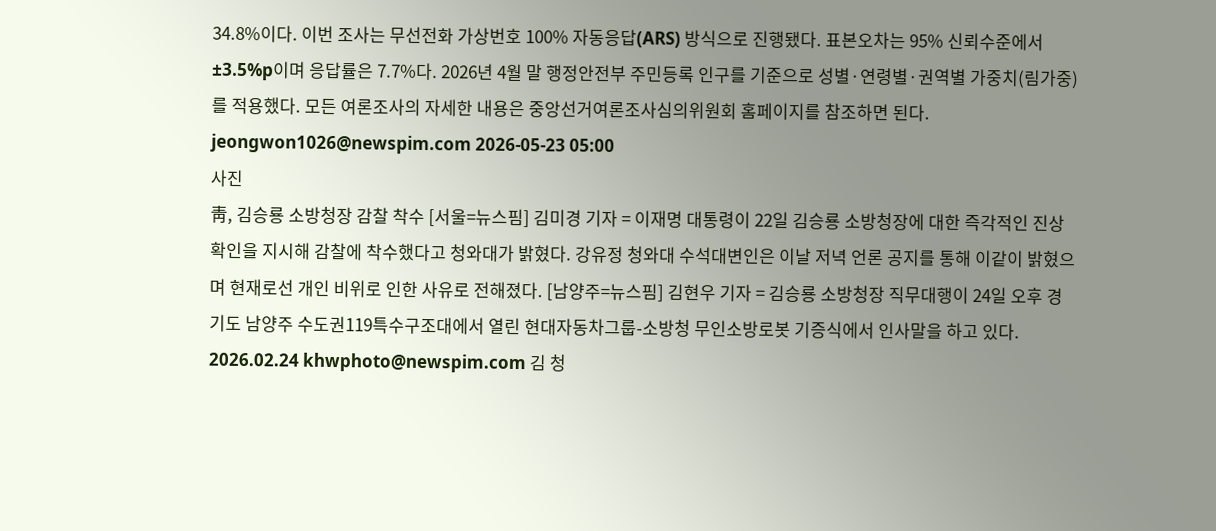34.8%이다. 이번 조사는 무선전화 가상번호 100% 자동응답(ARS) 방식으로 진행됐다. 표본오차는 95% 신뢰수준에서 ±3.5%p이며 응답률은 7.7%다. 2026년 4월 말 행정안전부 주민등록 인구를 기준으로 성별·연령별·권역별 가중치(림가중)를 적용했다. 모든 여론조사의 자세한 내용은 중앙선거여론조사심의위원회 홈페이지를 참조하면 된다. jeongwon1026@newspim.com 2026-05-23 05:00
사진
靑, 김승룡 소방청장 감찰 착수 [서울=뉴스핌] 김미경 기자 = 이재명 대통령이 22일 김승룡 소방청장에 대한 즉각적인 진상 확인을 지시해 감찰에 착수했다고 청와대가 밝혔다. 강유정 청와대 수석대변인은 이날 저녁 언론 공지를 통해 이같이 밝혔으며 현재로선 개인 비위로 인한 사유로 전해졌다. [남양주=뉴스핌] 김현우 기자 = 김승룡 소방청장 직무대행이 24일 오후 경기도 남양주 수도권119특수구조대에서 열린 현대자동차그룹-소방청 무인소방로봇 기증식에서 인사말을 하고 있다. 2026.02.24 khwphoto@newspim.com 김 청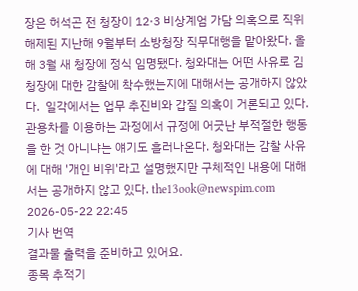장은 허석곤 전 청장이 12·3 비상계엄 가담 의혹으로 직위 해제된 지난해 9월부터 소방청장 직무대행을 맡아왔다. 올해 3월 새 청장에 정식 임명됐다. 청와대는 어떤 사유로 김 청장에 대한 감찰에 착수했는지에 대해서는 공개하지 않았다.  일각에서는 업무 추진비와 갑질 의혹이 거론되고 있다. 관용차를 이용하는 과정에서 규정에 어긋난 부적절한 행동을 한 것 아니냐는 얘기도 흘러나온다. 청와대는 감찰 사유에 대해 '개인 비위'라고 설명했지만 구체적인 내용에 대해서는 공개하지 않고 있다. the13ook@newspim.com 2026-05-22 22:45
기사 번역
결과물 출력을 준비하고 있어요.
종목 추적기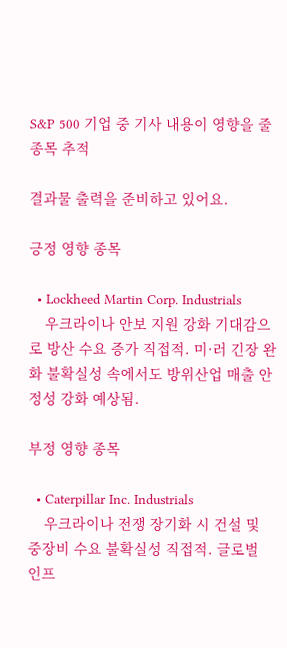S&P 500 기업 중 기사 내용이 영향을 줄 종목 추적

결과물 출력을 준비하고 있어요.

긍정 영향 종목

  • Lockheed Martin Corp. Industrials
    우크라이나 안보 지원 강화 기대감으로 방산 수요 증가 직접적. 미·러 긴장 완화 불확실성 속에서도 방위산업 매출 안정성 강화 예상됨.

부정 영향 종목

  • Caterpillar Inc. Industrials
    우크라이나 전쟁 장기화 시 건설 및 중장비 수요 불확실성 직접적. 글로벌 인프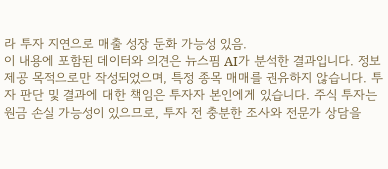라 투자 지연으로 매출 성장 둔화 가능성 있음.
이 내용에 포함된 데이터와 의견은 뉴스핌 AI가 분석한 결과입니다. 정보 제공 목적으로만 작성되었으며, 특정 종목 매매를 권유하지 않습니다. 투자 판단 및 결과에 대한 책임은 투자자 본인에게 있습니다. 주식 투자는 원금 손실 가능성이 있으므로, 투자 전 충분한 조사와 전문가 상담을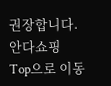권장합니다.
안다쇼핑
Top으로 이동